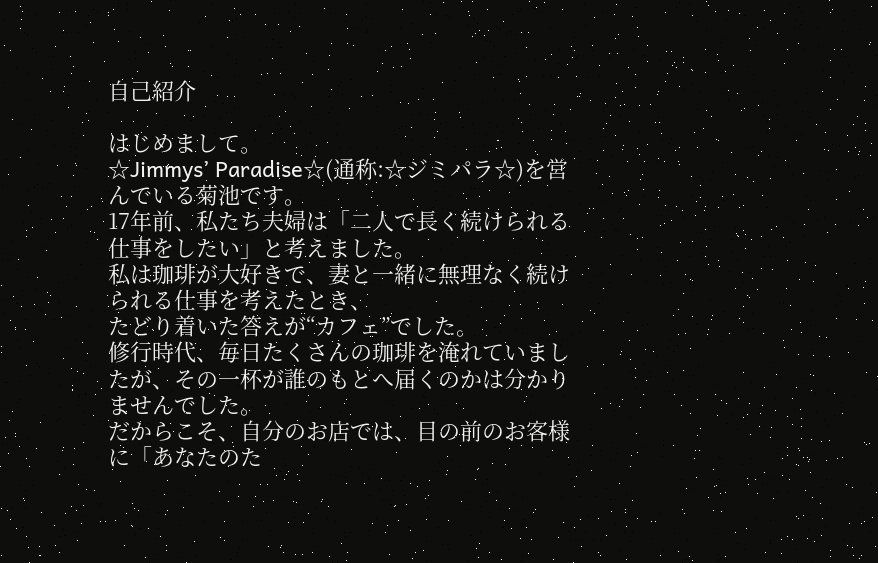自己紹介

はじめまして。
☆Jimmys’ Paradise☆(通称:☆ジミパラ☆)を営んでいる菊池です。
17年前、私たち夫婦は「二人で長く続けられる仕事をしたい」と考えました。
私は珈琲が大好きで、妻と一緒に無理なく続けられる仕事を考えたとき、
たどり着いた答えが“カフェ”でした。
修行時代、毎日たくさんの珈琲を淹れていましたが、その一杯が誰のもとへ届くのかは分かりませんでした。
だからこそ、自分のお店では、目の前のお客様に「あなたのた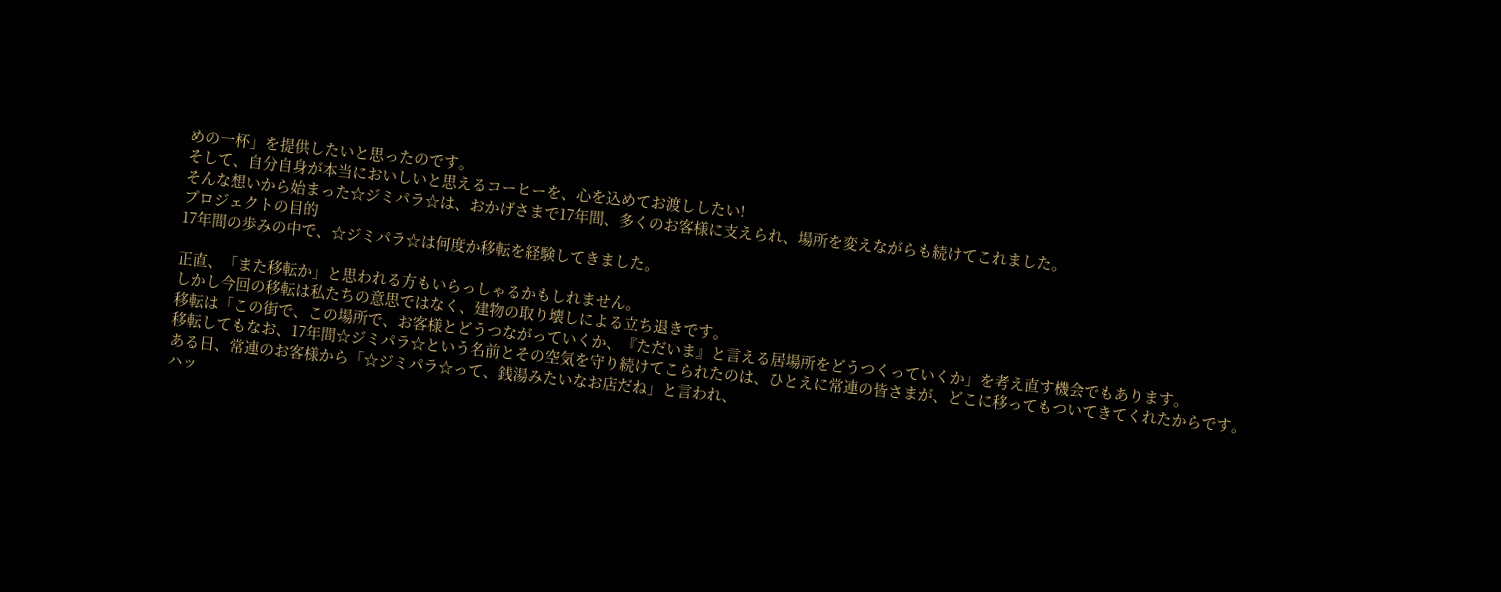めの一杯」を提供したいと思ったのです。
そして、自分自身が本当においしいと思えるコーヒーを、心を込めてお渡ししたい!
そんな想いから始まった☆ジミパラ☆は、おかげさまで17年間、多くのお客様に支えられ、場所を変えながらも続けてこれました。
プロジェクトの目的
17年間の歩みの中で、☆ジミパラ☆は何度か移転を経験してきました。

正直、「また移転か」と思われる方もいらっしゃるかもしれません。
しかし今回の移転は私たちの意思ではなく、建物の取り壊しによる立ち退きです。
移転は「この街で、この場所で、お客様とどうつながっていくか、『ただいま』と言える居場所をどうつくっていくか」を考え直す機会でもあります。
移転してもなお、17年間☆ジミパラ☆という名前とその空気を守り続けてこられたのは、ひとえに常連の皆さまが、どこに移ってもついてきてくれたからです。
ある日、常連のお客様から「☆ジミパラ☆って、銭湯みたいなお店だね」と言われ、
ハッ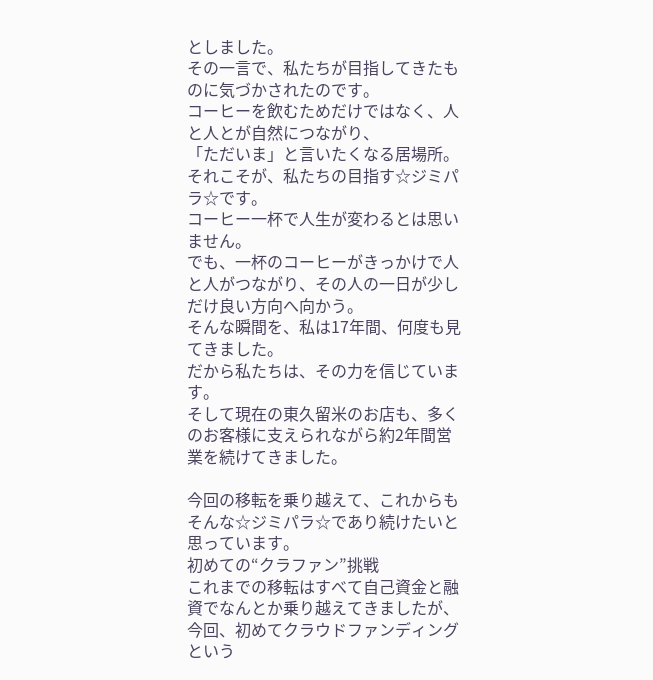としました。
その一言で、私たちが目指してきたものに気づかされたのです。
コーヒーを飲むためだけではなく、人と人とが自然につながり、
「ただいま」と言いたくなる居場所。
それこそが、私たちの目指す☆ジミパラ☆です。
コーヒー一杯で人生が変わるとは思いません。
でも、一杯のコーヒーがきっかけで人と人がつながり、その人の一日が少しだけ良い方向へ向かう。
そんな瞬間を、私は17年間、何度も見てきました。
だから私たちは、その力を信じています。
そして現在の東久留米のお店も、多くのお客様に支えられながら約2年間営業を続けてきました。

今回の移転を乗り越えて、これからもそんな☆ジミパラ☆であり続けたいと思っています。
初めての“クラファン”挑戦
これまでの移転はすべて自己資金と融資でなんとか乗り越えてきましたが、今回、初めてクラウドファンディングという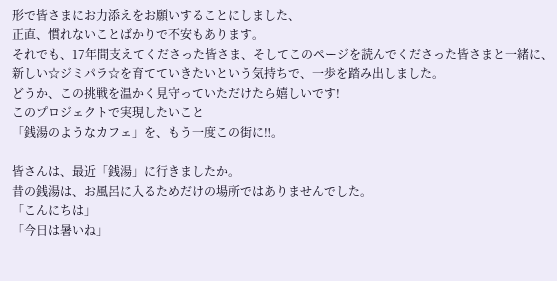形で皆さまにお力添えをお願いすることにしました、
正直、慣れないことばかりで不安もあります。
それでも、17年間支えてくださった皆さま、そしてこのページを読んでくださった皆さまと一緒に、新しい☆ジミパラ☆を育てていきたいという気持ちで、一歩を踏み出しました。
どうか、この挑戦を温かく見守っていただけたら嬉しいです!
このプロジェクトで実現したいこと
「銭湯のようなカフェ」を、もう一度この街に‼。

皆さんは、最近「銭湯」に行きましたか。
昔の銭湯は、お風呂に入るためだけの場所ではありませんでした。
「こんにちは」
「今日は暑いね」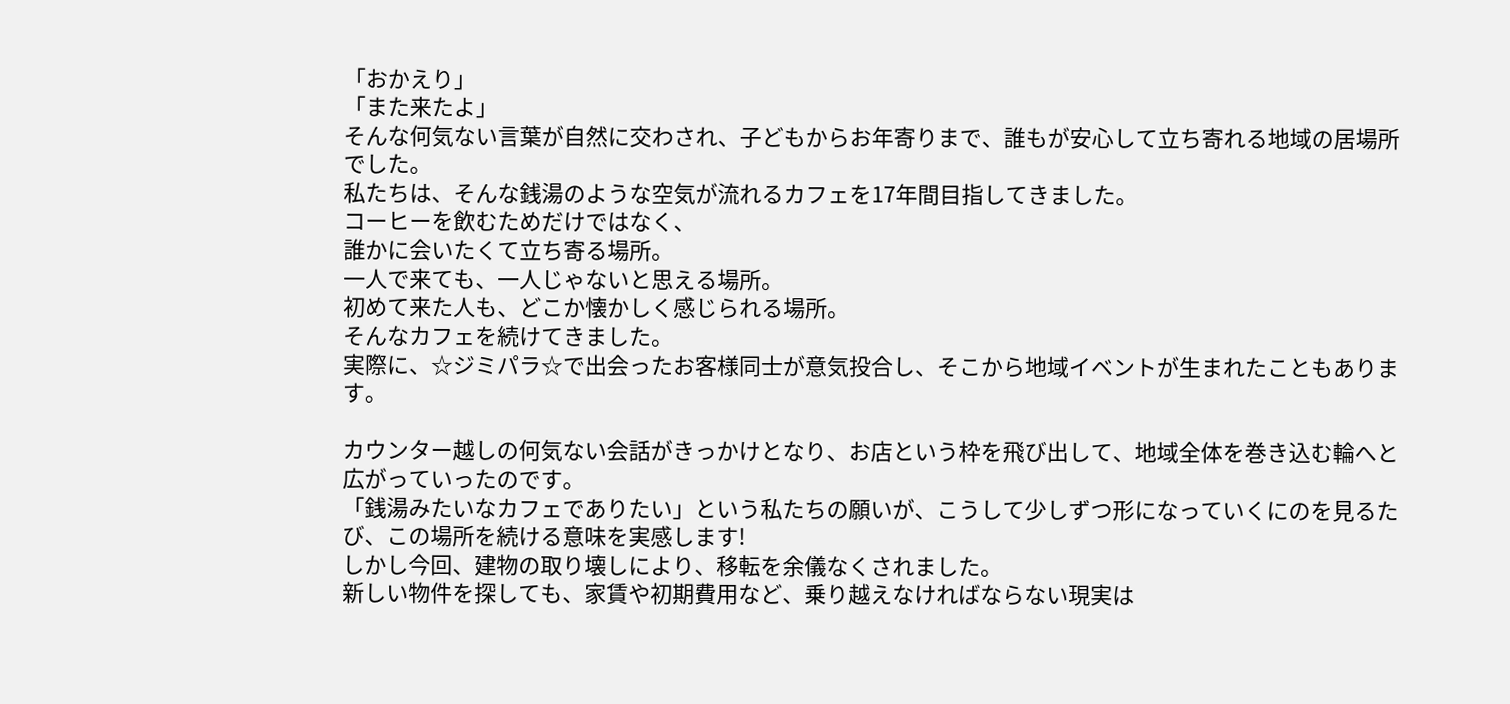「おかえり」
「また来たよ」
そんな何気ない言葉が自然に交わされ、子どもからお年寄りまで、誰もが安心して立ち寄れる地域の居場所でした。
私たちは、そんな銭湯のような空気が流れるカフェを17年間目指してきました。
コーヒーを飲むためだけではなく、
誰かに会いたくて立ち寄る場所。
一人で来ても、一人じゃないと思える場所。
初めて来た人も、どこか懐かしく感じられる場所。
そんなカフェを続けてきました。
実際に、☆ジミパラ☆で出会ったお客様同士が意気投合し、そこから地域イベントが生まれたこともあります。

カウンター越しの何気ない会話がきっかけとなり、お店という枠を飛び出して、地域全体を巻き込む輪へと広がっていったのです。
「銭湯みたいなカフェでありたい」という私たちの願いが、こうして少しずつ形になっていくにのを見るたび、この場所を続ける意味を実感します!
しかし今回、建物の取り壊しにより、移転を余儀なくされました。
新しい物件を探しても、家賃や初期費用など、乗り越えなければならない現実は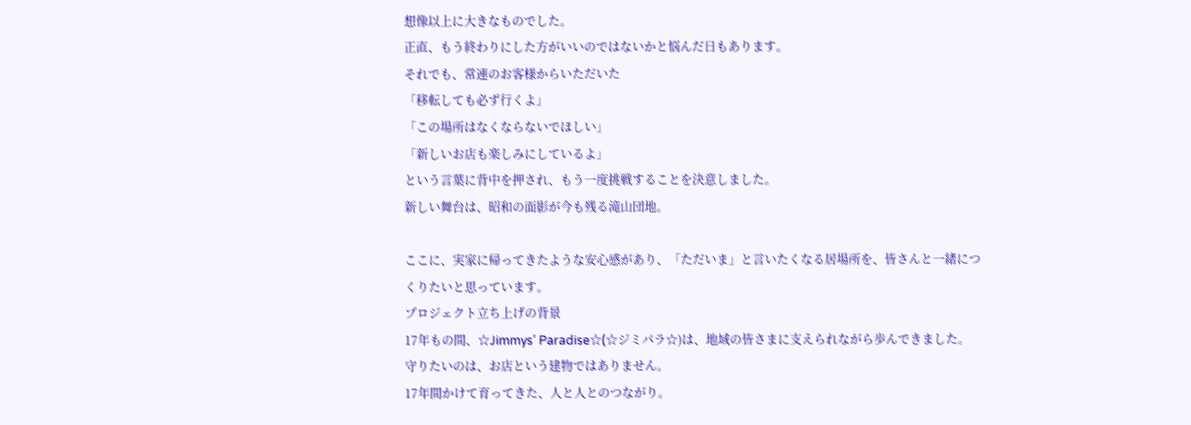想像以上に大きなものでした。
正直、もう終わりにした方がいいのではないかと悩んだ日もあります。
それでも、常連のお客様からいただいた
「移転しても必ず行くよ」
「この場所はなくならないでほしい」
「新しいお店も楽しみにしているよ」
という言葉に背中を押され、もう一度挑戦することを決意しました。
新しい舞台は、昭和の面影が今も残る滝山団地。

ここに、実家に帰ってきたような安心感があり、「ただいま」と言いたくなる居場所を、皆さんと一緒につくりたいと思っています。
プロジェクト立ち上げの背景
17年もの間、☆Jimmys’ Paradise☆(☆ジミパラ☆)は、地域の皆さまに支えられながら歩んできました。
守りたいのは、お店という建物ではありません。
17年間かけて育ってきた、人と人とのつながり。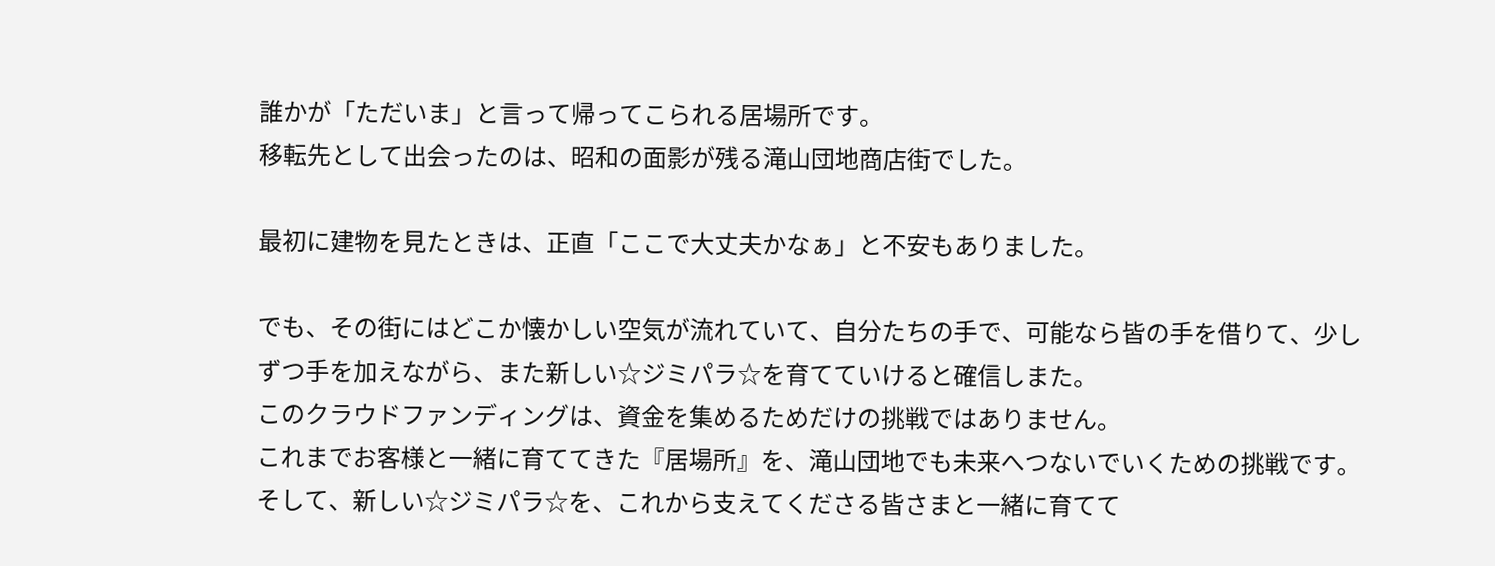誰かが「ただいま」と言って帰ってこられる居場所です。
移転先として出会ったのは、昭和の面影が残る滝山団地商店街でした。

最初に建物を見たときは、正直「ここで大丈夫かなぁ」と不安もありました。

でも、その街にはどこか懐かしい空気が流れていて、自分たちの手で、可能なら皆の手を借りて、少しずつ手を加えながら、また新しい☆ジミパラ☆を育てていけると確信しまた。
このクラウドファンディングは、資金を集めるためだけの挑戦ではありません。
これまでお客様と一緒に育ててきた『居場所』を、滝山団地でも未来へつないでいくための挑戦です。
そして、新しい☆ジミパラ☆を、これから支えてくださる皆さまと一緒に育てて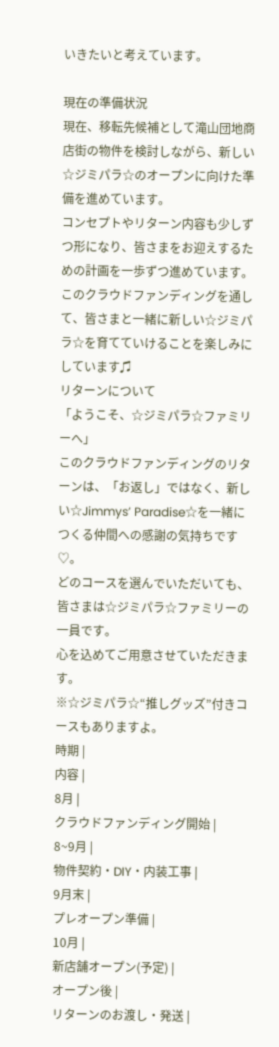いきたいと考えています。

現在の準備状況
現在、移転先候補として滝山団地商店街の物件を検討しながら、新しい☆ジミパラ☆のオープンに向けた準備を進めています。
コンセプトやリターン内容も少しずつ形になり、皆さまをお迎えするための計画を一歩ずつ進めています。
このクラウドファンディングを通して、皆さまと一緒に新しい☆ジミパラ☆を育てていけることを楽しみにしています♫
リターンについて
「ようこそ、☆ジミパラ☆ファミリーへ」
このクラウドファンディングのリターンは、「お返し」ではなく、新しい☆Jimmys’ Paradise☆を一緒につくる仲間への感謝の気持ちです♡。
どのコースを選んでいただいても、皆さまは☆ジミパラ☆ファミリーの一員です。
心を込めてご用意させていただきます。
※☆ジミパラ☆“推しグッズ”付きコースもありますよ。
時期 |
内容 |
8月 |
クラウドファンディング開始 |
8~9月 |
物件契約・DIY・内装工事 |
9月末 |
プレオープン準備 |
10月 |
新店舗オープン(予定) |
オープン後 |
リターンのお渡し・発送 |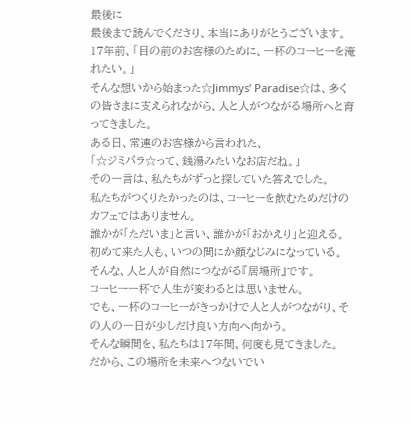最後に
最後まで読んでくださり、本当にありがとうございます。
17年前、「目の前のお客様のために、一杯のコーヒーを淹れたい。」
そんな想いから始まった☆Jimmys’ Paradise☆は、多くの皆さまに支えられながら、人と人がつながる場所へと育ってきました。
ある日、常連のお客様から言われた、
「☆ジミパラ☆って、銭湯みたいなお店だね。」
その一言は、私たちがずっと探していた答えでした。
私たちがつくりたかったのは、コーヒーを飲むためだけのカフェではありません。
誰かが「ただいま」と言い、誰かが「おかえり」と迎える。
初めて来た人も、いつの間にか顔なじみになっている。
そんな、人と人が自然につながる『居場所』です。
コーヒー一杯で人生が変わるとは思いません。
でも、一杯のコーヒーがきっかけで人と人がつながり、その人の一日が少しだけ良い方向へ向かう。
そんな瞬間を、私たちは17年間、何度も見てきました。
だから、この場所を未来へつないでい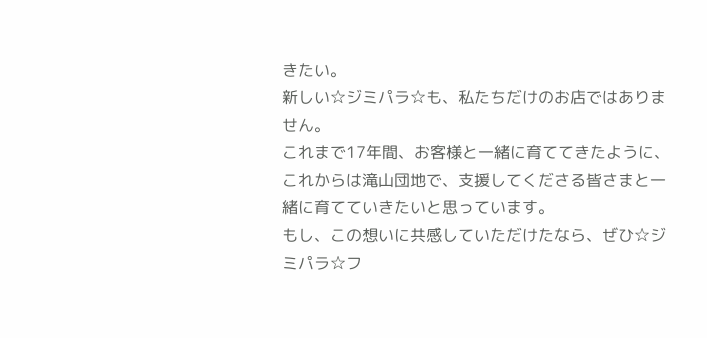きたい。
新しい☆ジミパラ☆も、私たちだけのお店ではありません。
これまで17年間、お客様と一緒に育ててきたように、これからは滝山団地で、支援してくださる皆さまと一緒に育てていきたいと思っています。
もし、この想いに共感していただけたなら、ぜひ☆ジミパラ☆フ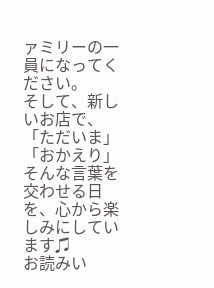ァミリーの一員になってください。
そして、新しいお店で、
「ただいま」
「おかえり」
そんな言葉を交わせる日を、心から楽しみにしています♫
お読みい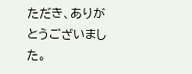ただき、ありがとうございました。